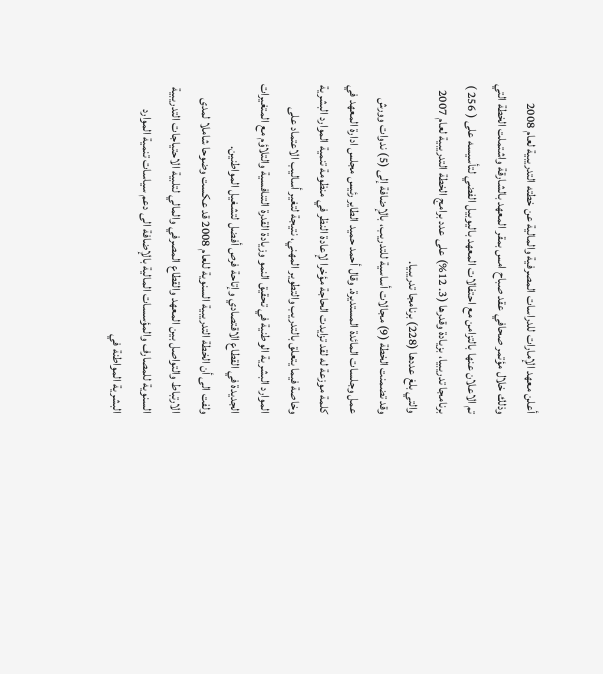أعلن معهد الإمارات للدراسات المصرفية والمالية عن خطته التدريبية لعام 2008 وذلك خلال مؤتمر صحافي عقد صباح امس بمقر المعهد بالشارقة واشتملت الخطة التي تم الاعلان عنها بالتزامن مع احتفالات المعهد باليوبيل الفضي لتأسيسه على ( 256 ) برنامجا تدريبيا، بزيادة وقدرها (3. 12%) على عدد برامج الخطة التدريبية لعام 2007 والتي بلغ عددها (228) برنامجا تدريبيا.
وقد تضمنت الخطة (9) مجالات أساسية للتدريب، بالإضافة إلى (5) ندوات وورش عمل وجلسات المائدة المستديرة. وقال أحمد حميد الطاير رئيس مجلس ادارة المعهد في كلمة موزعة له لقد تزايدت الحاجة مؤخرا لإعادة النظر في منظومة تنمية الموارد البشرية
وخاصة فيما يتعلق بالتدريب والتطوير المهني، نتيجة لتغير أساليب الاعتماد على الموارد البشرية الوطنية في تحقيق النمو وزيادة القدرة التنافسية والتلاؤم مع المتغيرات الجديدة في القطاع الاقتصادي وإتاحة فرص أفضل لتشغيل المواطنين.
ولفت الى أن الخطة التدريبية السنوية للعام 2008 قد عكست وضوحا شاملا لمدى الارتباط والتواصل بين المعهد والقطاع المصرفي والمالي لتلبية الاحتياجات التدريبية السنوية للمصارف والمؤسسات المالية بالإضافة الى دعم سياسات تنمية الموارد البشرية المواطنة في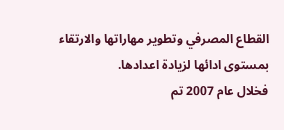القطاع المصرفي وتطوير مهاراتها والارتقاء بمستوى ادائها لزيادة اعدادها.
فخلال عام 2007 تم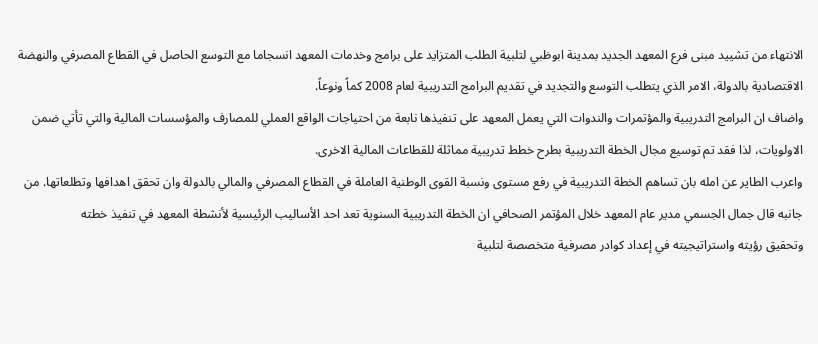الانتهاء من تشييد مبنى فرع المعهد الجديد بمدينة ابوظبي لتلبية الطلب المتزايد على برامج وخدمات المعهد انسجاما مع التوسع الحاصل في القطاع المصرفي والنهضة الاقتصادية بالدولة، الامر الذي يتطلب التوسع والتجديد في تقديم البرامج التدريبية لعام 2008 كماً ونوعاً.
واضاف ان البرامج التدريبية والمؤتمرات والندوات التي يعمل المعهد على تنفيذها نابعة من احتياجات الواقع العملي للمصارف والمؤسسات المالية والتي تأتي ضمن الاولويات، لذا فقد تم توسيع مجال الخطة التدريبية بطرح خطط تدريبية مماثلة للقطاعات المالية الاخرى.
واعرب الطاير عن امله بان تساهم الخطة التدريبية في رفع مستوى ونسبة القوى الوطنية العاملة في القطاع المصرفي والمالي بالدولة وان تحقق اهدافها وتطلعاتها. من جانبه قال جمال الجسمي مدير عام المعهد خلال المؤتمر الصحافي ان الخطة التدريبية السنوية تعد احد الأساليب الرئيسية لأنشطة المعهد في تنفيذ خطته
وتحقيق رؤيته واستراتيجيته في إعداد كوادر مصرفية متخصصة لتلبية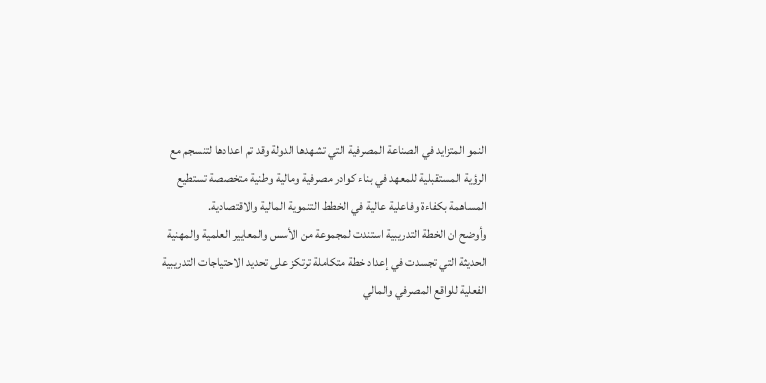النمو المتزايد في الصناعة المصرفية التي تشهدها الدولة وقد تم اعدادها لتنسجم مع الرؤية المستقبلية للمعهد في بناء كوادر مصرفية ومالية وطنية متخصصة تستطيع المساهمة بكفاءة وفاعلية عالية في الخطط التنموية المالية والاقتصادية.
وأوضح ان الخطة التدريبية استندت لمجموعة من الأسس والمعايير العلمية والمهنية الحديثة التي تجسدت في إعداد خطة متكاملة ترتكز على تحديد الاحتياجات التدريبية الفعلية للواقع المصرفي والمالي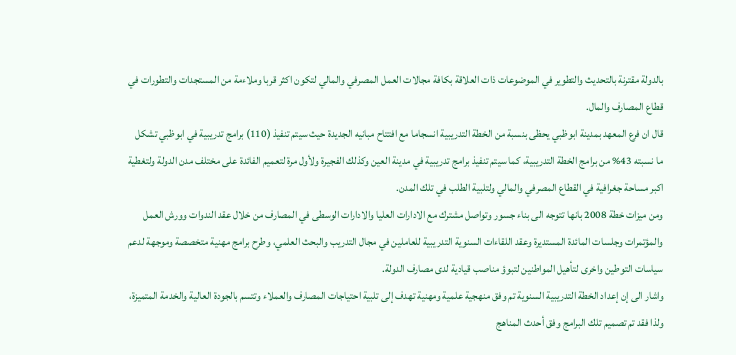بالدولة مقترنة بالتحديث والتطوير في الموضوعات ذات العلاقة بكافة مجالات العمل المصرفي والمالي لتكون اكثر قربا وملاءمة من المستجدات والتطورات في قطاع المصارف والمال.
قال ان فرع المعهد بمدينة ابوظبي يحظى بنسبة من الخطة التدريبية انسجاما مع افتتاح مبانيه الجديدة حيث سيتم تنفيذ (110) برامج تدريبية في ابوظبي تشكل ما نسبته 43% من برامج الخطة التدريبية، كما سيتم تنفيذ برامج تدريبية في مدينة العين وكذلك الفجيرة ولأول مرة لتعميم الفائدة على مختلف مدن الدولة ولتغطية اكبر مساحة جغرافية في القطاع المصرفي والمالي ولتلبية الطلب في تلك المدن.
ومن ميزات خطة 2008 بانها تتوجه الى بناء جسور وتواصل مشترك مع الادارات العليا والادارات الوسطى في المصارف من خلال عقد الندوات وورش العمل والمؤتمرات وجلسات المائدة المستديرة وعقد اللقاءات السنوية التدريبية للعاملين في مجال التدريب والبحث العلمي، وطرح برامج مهنية متخصصة وموجهة لدعم سياسات التوطين واخرى لتأهيل المواطنين لتبوؤ مناصب قيادية لدى مصارف الدولة.
واشار الى إن إعداد الخطة التدريبية السنوية تم وفق منهجية علمية ومهنية تهدف إلى تلبية احتياجات المصارف والعملاء وتتسم بالجودة العالية والخدمة المتميزة، ولذا فقد تم تصميم تلك البرامج وفق أحدث المناهج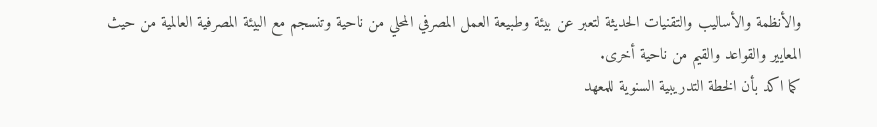والأنظمة والأساليب والتقنيات الحديثة لتعبر عن بيئة وطبيعة العمل المصرفي المحلي من ناحية وتنسجم مع البيئة المصرفية العالمية من حيث المعايير والقواعد والقيم من ناحية أخرى.
كما اكد بأن الخطة التدريبية السنوية للمعهد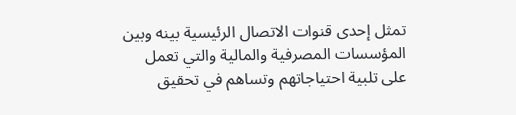تمثل إحدى قنوات الاتصال الرئيسية بينه وبين المؤسسات المصرفية والمالية والتي تعمل على تلبية احتياجاتهم وتساهم في تحقيق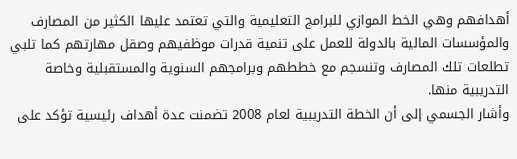أهدافهم وهي الخط الموازي للبرامج التعليمية والتي تعتمد عليها الكثير من المصارف والمؤسسات المالية بالدولة للعمل على تنمية قدرات موظفيهم وصقل مهارتهم كما تلبي تطلعات تلك المصارف وتنسجم مع خططهم وبرامجهم السنوية والمستقبلية وخاصة التدريبية منها.
وأشار الجسمي إلى أن الخطة التدريبية لعام 2008 تضمنت عدة أهداف رئيسية تؤكد على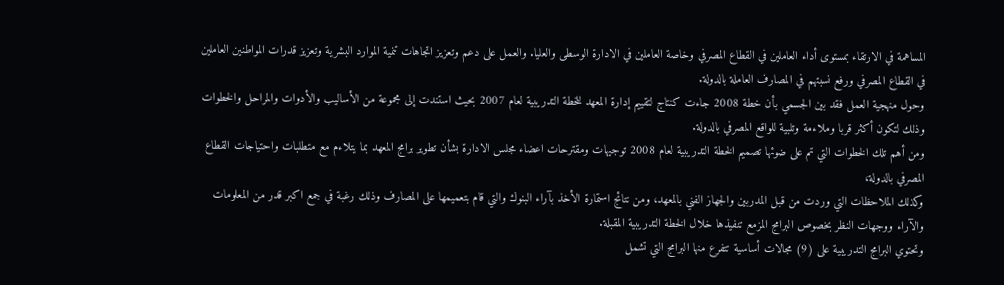المساهمة في الارتقاء بمستوى أداء العاملين في القطاع المصرفي وخاصة العاملين في الادارة الوسطى والعليا. والعمل على دعم وتعزيز اتجاهات تنمية الموارد البشرية وتعزيز قدرات المواطنين العاملين في القطاع المصرفي ورفع نسبتهم في المصارف العاملة بالدولة.
وحول منهجية العمل فقد بين الجسمي بأن خطة 2008 جاءت كنتاج لتقييم إدارة المعهد للخطة التدريبية لعام 2007 بحيث استندت إلى مجموعة من الأساليب والأدوات والمراحل والخطوات وذلك لتكون أكثر قربا وملاءمة وتلبية للواقع المصرفي بالدولة.
ومن أهم تلك الخطوات التي تم على ضوئها تصميم الخطة التدريبية لعام 2008 توجيهات ومقترحات اعضاء مجلس الادارة بشأن تطوير برامج المعهد بما يتلاءم مع متطلبات واحتياجات القطاع المصرفي بالدولة،
وكذلك الملاحظات التي وردت من قبل المدربين والجهاز الفني بالمعهد، ومن نتائج استمارة الأخذ بآراء البنوك والتي قام بتعميمها على المصارف وذلك رغبة في جمع اكبر قدر من المعلومات والآراء ووجهات النظر بخصوص البرامج المزمع تنفيذها خلال الخطة التدريبية المقبلة.
وتحتوي البرامج التدريبية على (9) مجالات أساسية تتفرع منها البرامج التي تشمل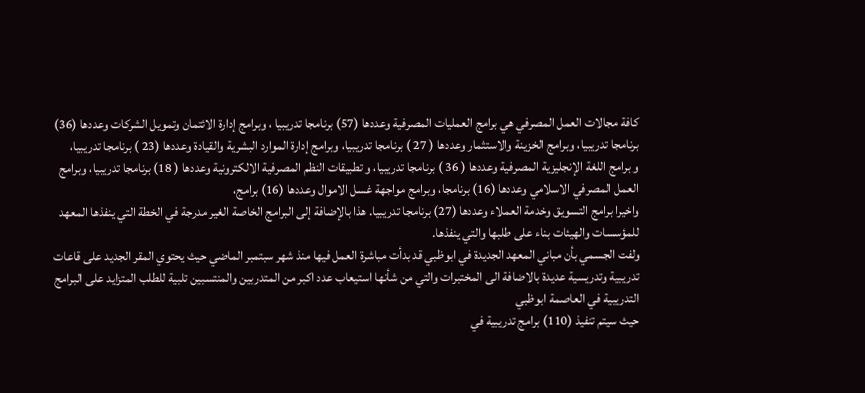كافة مجالات العمل المصرفي هي برامج العمليات المصرفية وعددها (57) برنامجا تدريبيا ، وبرامج إدارة الائتمان وتمويل الشركات وعددها (36) برنامجا تدريبيا، وبرامج الخزينة والاستثمار وعددها ( 27 ) برنامجا تدريبيا، وبرامج إدارة الموارد البشرية والقيادة وعددها (23 ) برنامجا تدريبيا،
و برامج اللغة الإنجليزية المصرفية وعددها ( 36 ) برنامجا تدريبيا، و تطبيقات النظم المصرفية الالكترونية وعددها ( 18) برنامجا تدريبيا، وبرامج العمل المصرفي الاسلامي وعددها (16) برنامجا، وبرامج مواجهة غسل الاموال وعددها (16) برامج،
واخيرا برامج التسويق وخدمة العملاء وعددها (27) برنامجا تدريبيا. هذا بالإضافة إلى البرامج الخاصة الغير مدرجة في الخطة التي ينفذها المعهد للمؤسسات والهيئات بناء على طلبها والتي ينفذها.
ولفت الجسمي بأن مباني المعهد الجديدة في ابوظبي قد بدأت مباشرة العمل فيها منذ شهر سبتمبر الماضي حيث يحتوي المقر الجديد على قاعات تدريبية وتدريسية عديدة بالاضافة الى المختبرات والتي من شأنها استيعاب عدد اكبر من المتدربين والمنتسبين تلبية للطلب المتزايد على البرامج التدريبية في العاصمة ابوظبي
حيث سيتم تنفيذ (110) برامج تدريبية في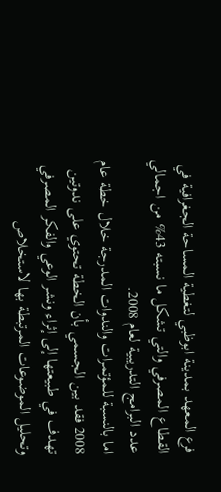فرع المعهد بمدينة ابوظبي لتغطية المساحة الجغرافية في القطاع المصرفي والتي تشكل ما نسبته 43% من اجمالي عدد البرامج التدريبية لعام 2008.
اما بالنسبة للمؤتمرات والندوات المدرجة خلال خطة عام 2008 فقد بين الجسمي بأن الخطة تحتوي على ندوتين تهدف في طبيعتها إلى إثراء ونشر الوعي والفكر المصرفي وتحليل الموضوعات المرتبطة بها لاستخلاص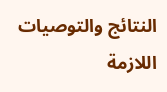النتائج والتوصيات اللازمة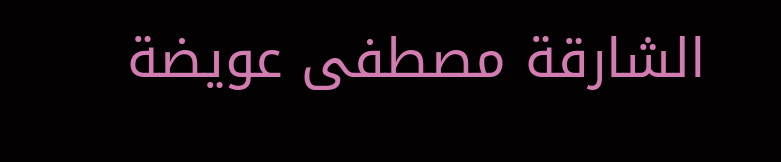الشارقة مصطفى عويضة